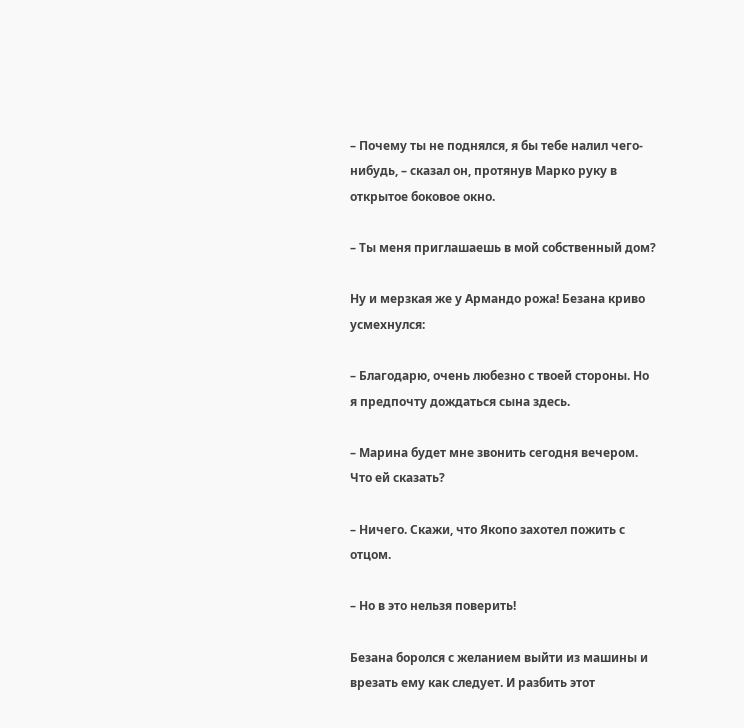– Почему ты не поднялся, я бы тебе налил чего-нибудь, – сказал он, протянув Марко руку в открытое боковое окно.

– Ты меня приглашаешь в мой собственный дом?

Ну и мерзкая же у Армандо рожа! Безана криво усмехнулся:

– Благодарю, очень любезно с твоей стороны. Но я предпочту дождаться сына здесь.

– Марина будет мне звонить сегодня вечером. Что ей сказать?

– Ничего. Скажи, что Якопо захотел пожить с отцом.

– Но в это нельзя поверить!

Безана боролся с желанием выйти из машины и врезать ему как следует. И разбить этот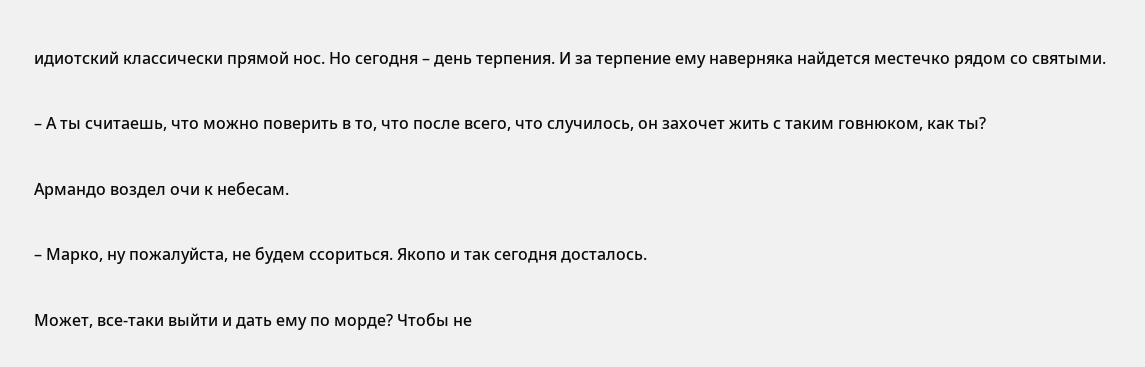идиотский классически прямой нос. Но сегодня – день терпения. И за терпение ему наверняка найдется местечко рядом со святыми.

– А ты считаешь, что можно поверить в то, что после всего, что случилось, он захочет жить с таким говнюком, как ты?

Армандо воздел очи к небесам.

– Марко, ну пожалуйста, не будем ссориться. Якопо и так сегодня досталось.

Может, все-таки выйти и дать ему по морде? Чтобы не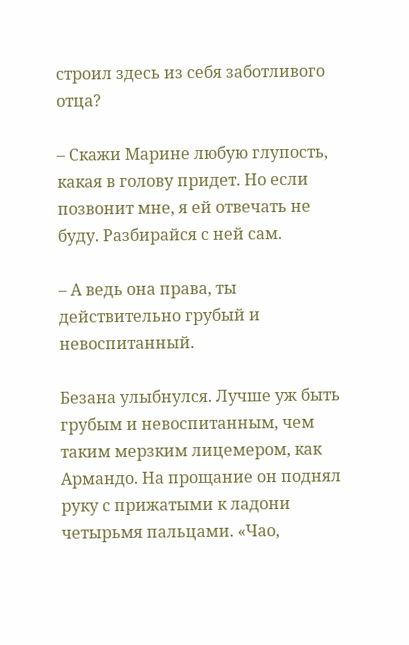строил здесь из себя заботливого отца?

– Скажи Марине любую глупость, какая в голову придет. Но если позвонит мне, я ей отвечать не буду. Разбирайся с ней сам.

– А ведь она права, ты действительно грубый и невоспитанный.

Безана улыбнулся. Лучше уж быть грубым и невоспитанным, чем таким мерзким лицемером, как Армандо. На прощание он поднял руку с прижатыми к ладони четырьмя пальцами. «Чао,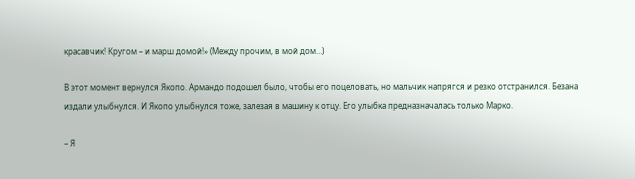красавчик! Кругом – и марш домой!» (Между прочим, в мой дом…)

В этот момент вернулся Якопо. Армандо подошел было, чтобы его поцеловать, но мальчик напрягся и резко отстранился. Безана издали улыбнулся. И Якопо улыбнулся тоже, залезая в машину к отцу. Его улыбка предназначалась только Марко.

– Я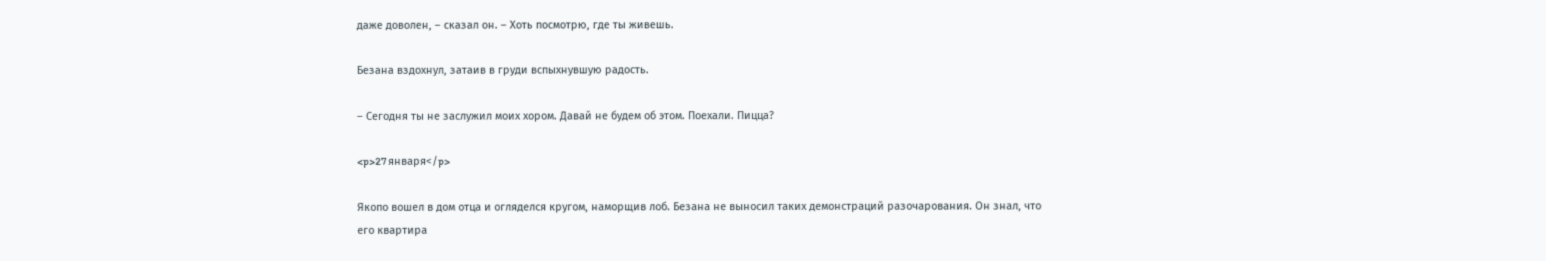даже доволен, – сказал он. – Хоть посмотрю, где ты живешь.

Безана вздохнул, затаив в груди вспыхнувшую радость.

– Сегодня ты не заслужил моих хором. Давай не будем об этом. Поехали. Пицца?

<p>27 января</p>

Якопо вошел в дом отца и огляделся кругом, наморщив лоб. Безана не выносил таких демонстраций разочарования. Он знал, что его квартира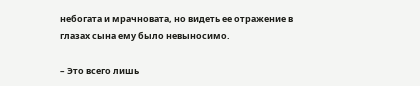небогата и мрачновата, но видеть ее отражение в глазах сына ему было невыносимо.

– Это всего лишь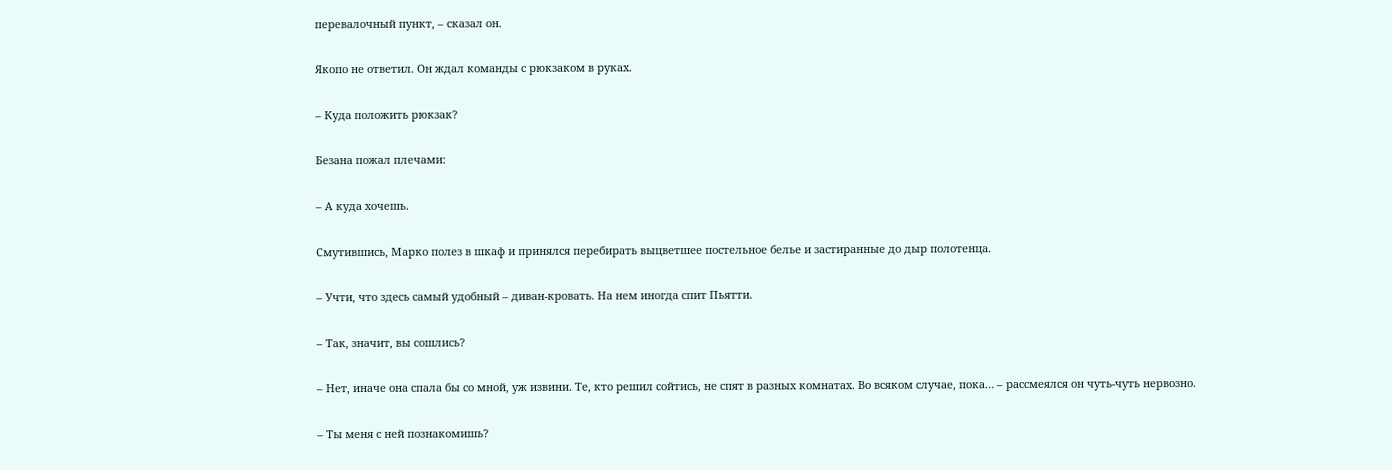перевалочный пункт, – сказал он.

Якопо не ответил. Он ждал команды с рюкзаком в руках.

– Куда положить рюкзак?

Безана пожал плечами:

– А куда хочешь.

Смутившись, Марко полез в шкаф и принялся перебирать выцветшее постельное белье и застиранные до дыр полотенца.

– Учти, что здесь самый удобный – диван-кровать. На нем иногда спит Пьятти.

– Так, значит, вы сошлись?

– Нет, иначе она спала бы со мной, уж извини. Те, кто решил сойтись, не спят в разных комнатах. Во всяком случае, пока… – рассмеялся он чуть-чуть нервозно.

– Ты меня с ней познакомишь?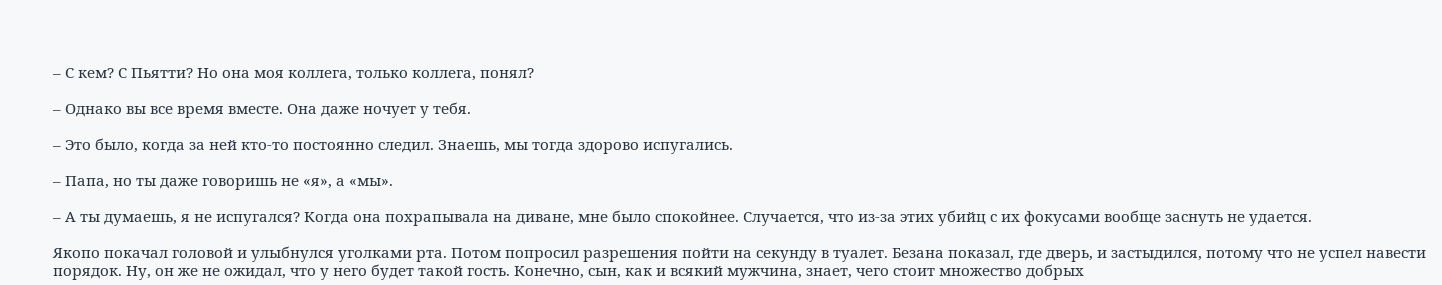– С кем? С Пьятти? Но она моя коллега, только коллега, понял?

– Однако вы все время вместе. Она даже ночует у тебя.

– Это было, когда за ней кто-то постоянно следил. Знаешь, мы тогда здорово испугались.

– Папа, но ты даже говоришь не «я», а «мы».

– А ты думаешь, я не испугался? Когда она похрапывала на диване, мне было спокойнее. Случается, что из-за этих убийц с их фокусами вообще заснуть не удается.

Якопо покачал головой и улыбнулся уголками рта. Потом попросил разрешения пойти на секунду в туалет. Безана показал, где дверь, и застыдился, потому что не успел навести порядок. Ну, он же не ожидал, что у него будет такой гость. Конечно, сын, как и всякий мужчина, знает, чего стоит множество добрых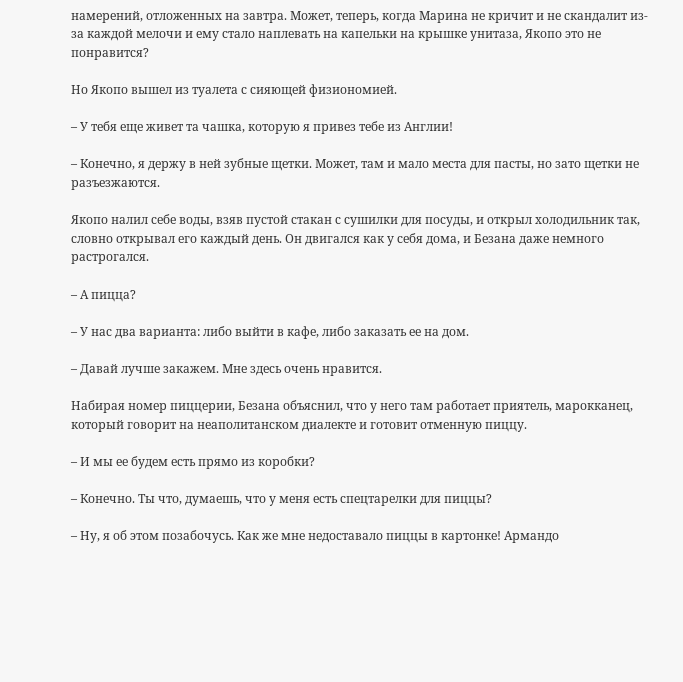намерений, отложенных на завтра. Может, теперь, когда Марина не кричит и не скандалит из-за каждой мелочи и ему стало наплевать на капельки на крышке унитаза, Якопо это не понравится?

Но Якопо вышел из туалета с сияющей физиономией.

– У тебя еще живет та чашка, которую я привез тебе из Англии!

– Конечно, я держу в ней зубные щетки. Может, там и мало места для пасты, но зато щетки не разъезжаются.

Якопо налил себе воды, взяв пустой стакан с сушилки для посуды, и открыл холодильник так, словно открывал его каждый день. Он двигался как у себя дома, и Безана даже немного растрогался.

– А пицца?

– У нас два варианта: либо выйти в кафе, либо заказать ее на дом.

– Давай лучше закажем. Мне здесь очень нравится.

Набирая номер пиццерии, Безана объяснил, что у него там работает приятель, марокканец, который говорит на неаполитанском диалекте и готовит отменную пиццу.

– И мы ее будем есть прямо из коробки?

– Конечно. Ты что, думаешь, что у меня есть спецтарелки для пиццы?

– Ну, я об этом позабочусь. Как же мне недоставало пиццы в картонке! Армандо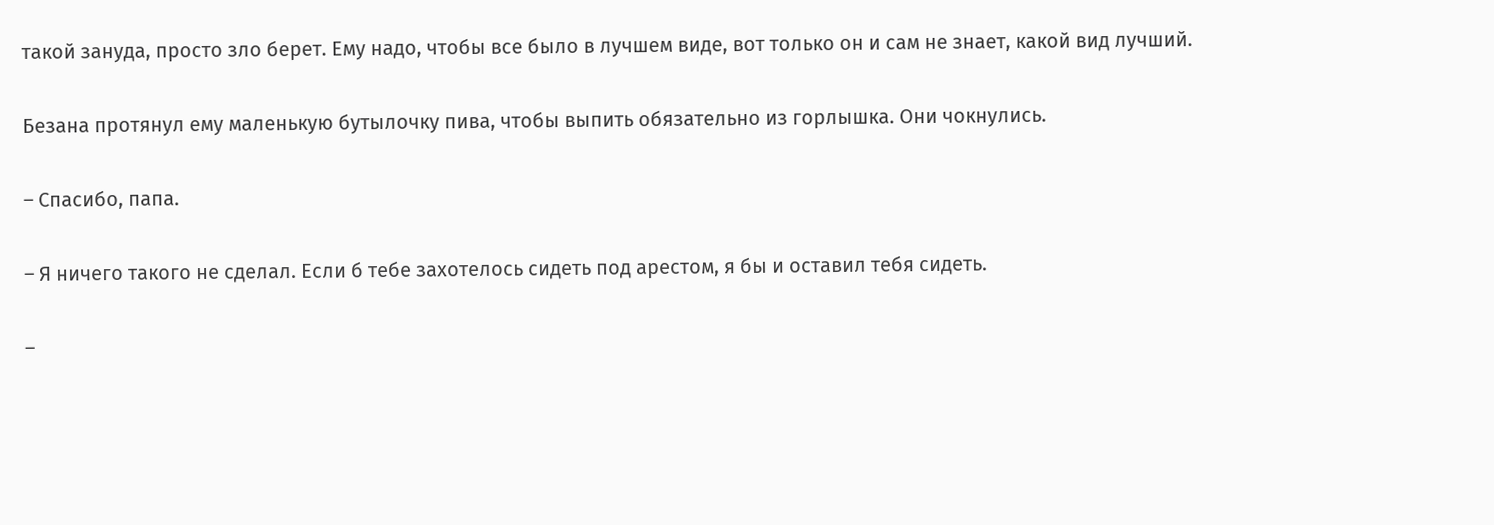такой зануда, просто зло берет. Ему надо, чтобы все было в лучшем виде, вот только он и сам не знает, какой вид лучший.

Безана протянул ему маленькую бутылочку пива, чтобы выпить обязательно из горлышка. Они чокнулись.

– Спасибо, папа.

– Я ничего такого не сделал. Если б тебе захотелось сидеть под арестом, я бы и оставил тебя сидеть.

–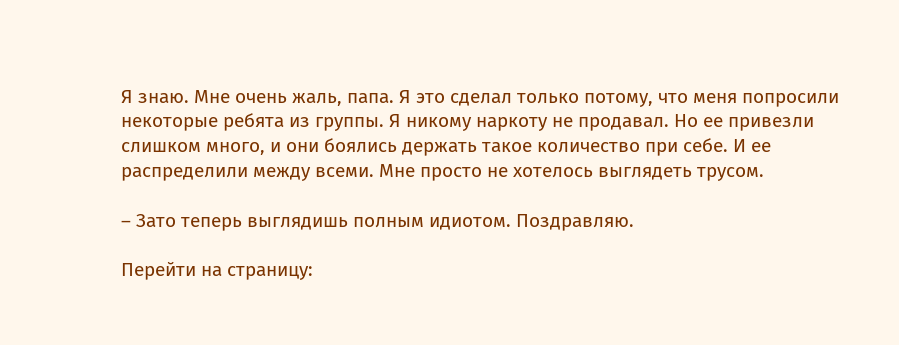Я знаю. Мне очень жаль, папа. Я это сделал только потому, что меня попросили некоторые ребята из группы. Я никому наркоту не продавал. Но ее привезли слишком много, и они боялись держать такое количество при себе. И ее распределили между всеми. Мне просто не хотелось выглядеть трусом.

– Зато теперь выглядишь полным идиотом. Поздравляю.

Перейти на страницу: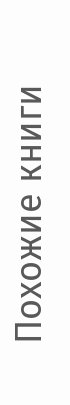Похожие книги